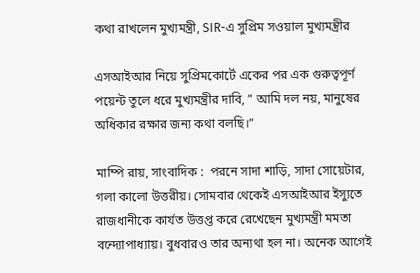কথা রাখলেন মুখ্যমন্ত্রী, SIR-এ সুপ্রিম সওয়াল মুখ্যমন্ত্রীর

এসআইআর নিয়ে সুপ্রিমকোর্টে একের পর এক গুরুত্বপূর্ণ পয়েন্ট তুলে ধরে মুখ্যমন্ত্রীর দাবি, ” আমি দল নয়, মানুষের অধিকার রক্ষার জন্য কথা বলছি।”

মাম্পি রায়, সাংবাদিক :  পরনে সাদা শাড়ি, সাদা সোয়েটার, গলা কালো উত্তরীয়। সোমবার থেকেই এসআইআর ইস্যুতে রাজধানীকে কার্যত উত্তপ্ত করে রেখেছেন মুখ্যমন্ত্রী মমতা বন্দ্যোপাধ্যায়। বুধবারও তার অন্যথা হল না। অনেক আগেই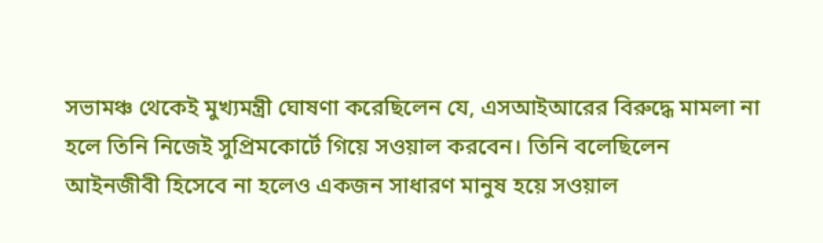সভামঞ্চ থেকেই মুখ্যমন্ত্রী ঘোষণা করেছিলেন যে, এসআইআরের বিরুদ্ধে মামলা না হলে তিনি নিজেই সুপ্রিমকোর্টে গিয়ে সওয়াল করবেন। তিনি বলেছিলেন আইনজীবী হিসেবে না হলেও একজন সাধারণ মানুষ হয়ে সওয়াল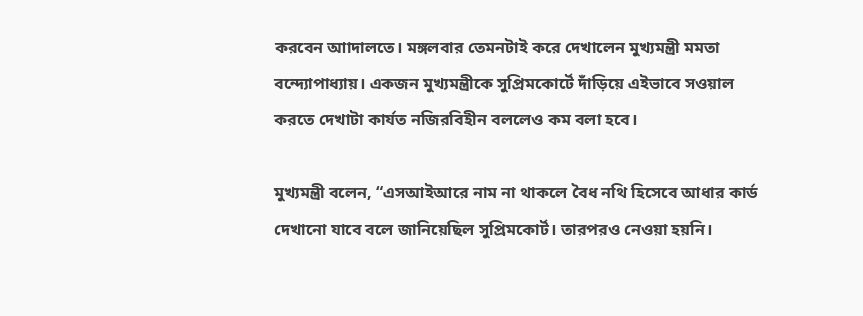করবেন আাদালতে। মঙ্গলবার তেমনটাই করে দেখালেন মুখ্যমন্ত্রী মমতা বন্দ্যোপাধ্যায়। একজন মুখ্যমন্ত্রীকে সুপ্রিমকোর্টে দাঁড়িয়ে এইভাবে সওয়াল করতে দেখাটা কার্যত নজিরবিহীন বললেও কম বলা হবে।

মুখ্যমন্ত্রী বলেন, “এসআইআরে নাম না থাকলে বৈধ নথি হিসেবে আধার কার্ড দেখানো যাবে বলে জানিয়েছিল সুপ্রিমকোর্ট। তারপরও নেওয়া হয়নি।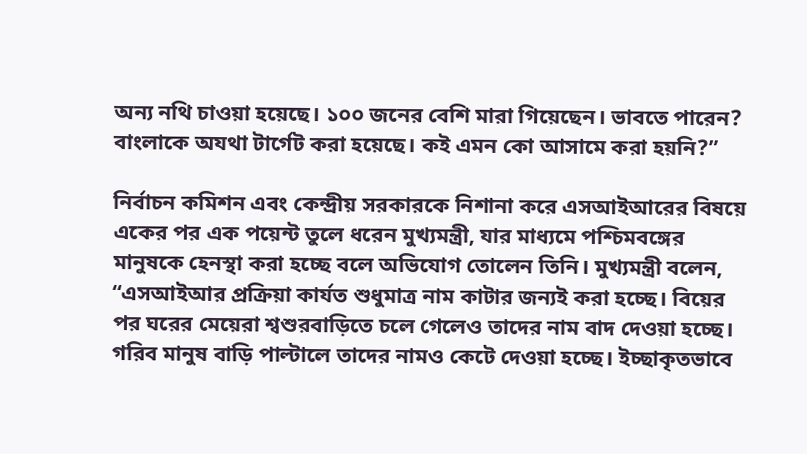অন্য নথি চাওয়া হয়েছে। ১০০ জনের বেশি মারা গিয়েছেন। ভাবতে পারেন? বাংলাকে অযথা টার্গেট করা হয়েছে। কই এমন কো আসামে করা হয়নি?”

নির্বাচন কমিশন এবং কেন্দ্রীয় সরকারকে নিশানা করে এসআইআরের বিষয়ে একের পর এক পয়েন্ট তুলে ধরেন মুখ্যমন্ত্রী, যার মাধ্যমে পশ্চিমবঙ্গের মানুষকে হেনস্থা করা হচ্ছে বলে অভিযোগ তোলেন তিনি। মুখ্যমন্ত্রী বলেন, “এসআইআর প্রক্রিয়া কার্যত শুধুমাত্র নাম কাটার জন্যই করা হচ্ছে। বিয়ের পর ঘরের মেয়েরা শ্বশুরবাড়িতে চলে গেলেও তাদের নাম বাদ দেওয়া হচ্ছে। গরিব মানুষ বাড়ি পাল্টালে তাদের নামও কেটে দেওয়া হচ্ছে। ইচ্ছাকৃতভাবে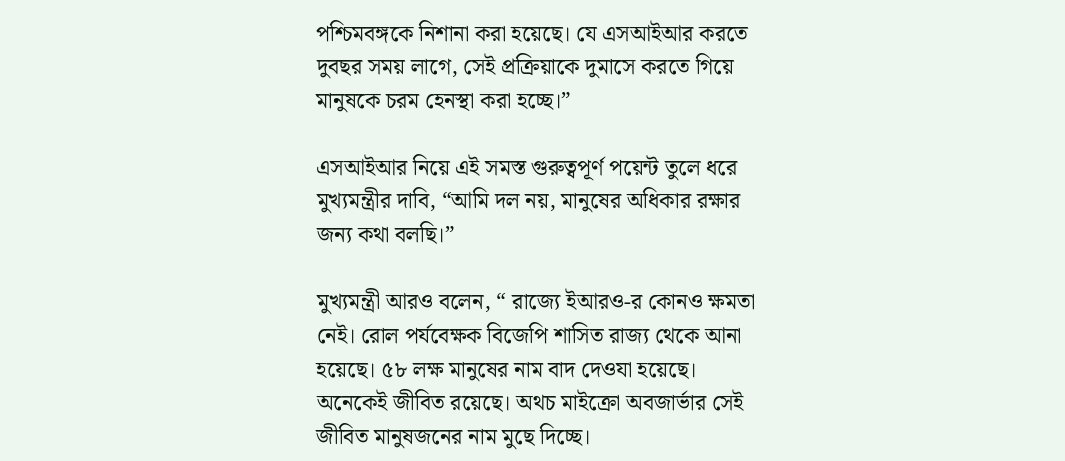পশ্চিমবঙ্গকে নিশানা করা হয়েছে। যে এসআইআর করতে দুবছর সময় লাগে, সেই প্রক্রিয়াকে দুমাসে করতে গিয়ে মানুষকে চরম হেনস্থা করা হচ্ছে।”

এসআইআর নিয়ে এই সমস্ত গুরুত্বপূর্ণ পয়েন্ট তুলে ধরে মুখ্যমন্ত্রীর দাবি, “আমি দল নয়, মানুষের অধিকার রক্ষার জন্য কথা বলছি।”

মুখ্যমন্ত্রী আরও বলেন, “ রাজ্যে ইআরও-র কোনও ক্ষমতা নেই। রোল পর্যবেক্ষক বিজেপি শাসিত রাজ্য থেকে আনা হয়েছে। ৫৮ লক্ষ মানুষের নাম বাদ দেওযা হয়েছে। অনেকেই জীবিত রয়েছে। অথচ মাইক্রো অবজার্ভার সেই জীবিত মানুষজনের নাম মুছে দিচ্ছে।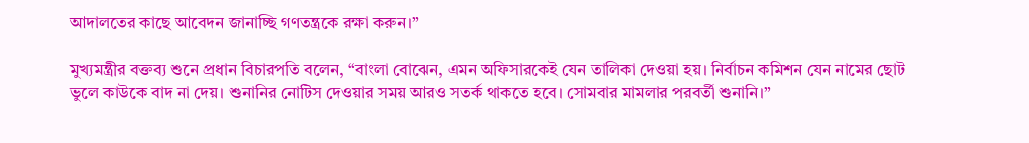আদালতের কাছে আবেদন জানাচ্ছি গণতন্ত্রকে রক্ষা করুন।”

মুখ্যমন্ত্রীর বক্তব্য শুনে প্রধান বিচারপতি বলেন, “বাংলা বোঝেন, এমন অফিসারকেই যেন তালিকা দেওয়া হয়। নির্বাচন কমিশন যেন নামের ছোট ভুলে কাউকে বাদ না দেয়। শুনানির নোটিস দেওয়ার সময় আরও সতর্ক থাকতে হবে। সোমবার মামলার পরবর্তী শুনানি।”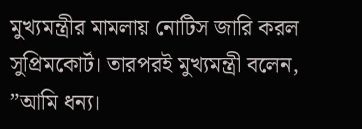মুখ্যমন্ত্রীর মামলায় নোটিস জারি করল সুপ্রিমকোর্ট। তারপরই মুখ্যমন্ত্রী বলেন, ”আমি ধন্য।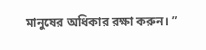মানুষের অধিকার রক্ষা করুন। ”